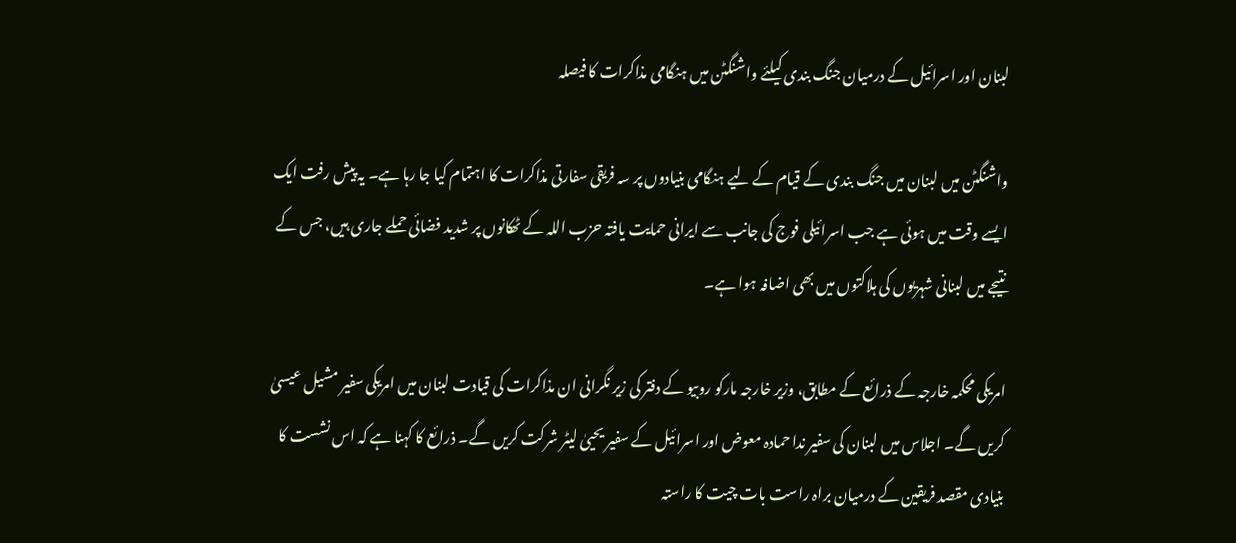لبنان اور اسرائیل کے درمیان جنگ بندی کیلئے واشنگٹن میں ہنگامی مذاکرات کا فیصلہ

واشنگٹن میں لبنان میں جنگ بندی کے قیام کے لیے ہنگامی بنیادوں پر سہ فریقی سفارتی مذاکرات کا اہتمام کیا جا رہا ہے۔ یہ پیش رفت ایک ایسے وقت میں ہوئی ہے جب اسرائیلی فوج کی جانب سے ایرانی حمایت یافتہ حزب اللہ کے ٹھکانوں پر شدید فضائی حملے جاری ہیں، جس کے نتیجے میں لبنانی شہریوں کی ہلاکتوں میں بھی اضافہ ہوا ہے۔

امریکی محکمہ خارجہ کے ذرائع کے مطابق، وزیر خارجہ مارکو روبیو کے دفتر کی زیر نگرانی ان مذاکرات کی قیادت لبنان میں امریکی سفیر مشیل عیسیٰ کریں گے۔ اجلاس میں لبنان کی سفیر ندا حمادہ معوض اور اسرائیل کے سفیر یحییٰ لیٹر شرکت کریں گے۔ ذرائع کا کہنا ہے کہ اس نشست کا بنیادی مقصد فریقین کے درمیان براہ راست بات چیت کا راستہ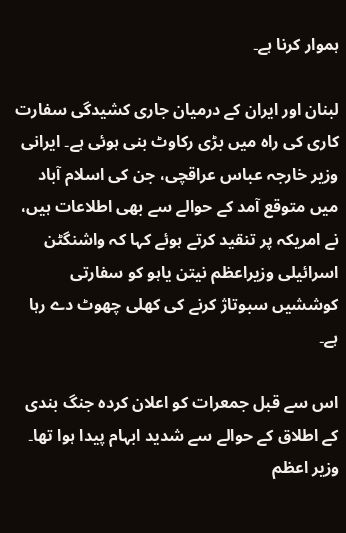ہموار کرنا ہے۔

لبنان اور ایران کے درمیان جاری کشیدگی سفارت کاری کی راہ میں بڑی رکاوٹ بنی ہوئی ہے۔ ایرانی وزیر خارجہ عباس عراقچی، جن کی اسلام آباد میں متوقع آمد کے حوالے سے بھی اطلاعات ہیں، نے امریکہ پر تنقید کرتے ہوئے کہا کہ واشنگٹن اسرائیلی وزیراعظم نیتن یاہو کو سفارتی کوششیں سبوتاژ کرنے کی کھلی چھوٹ دے رہا ہے۔

اس سے قبل جمعرات کو اعلان کردہ جنگ بندی کے اطلاق کے حوالے سے شدید ابہام پیدا ہوا تھا۔ وزیر اعظم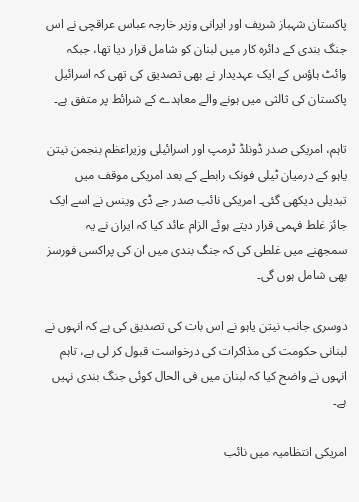پاکستان شہباز شریف اور ایرانی وزیر خارجہ عباس عراقچی نے اس جنگ بندی کے دائرہ کار میں لبنان کو شامل قرار دیا تھا، جبکہ وائٹ ہاؤس کے ایک عہدیدار نے بھی تصدیق کی تھی کہ اسرائیل پاکستان کی ثالثی میں ہونے والے معاہدے کے شرائط پر متفق ہے۔

تاہم، امریکی صدر ڈونلڈ ٹرمپ اور اسرائیلی وزیراعظم بنجمن نیتن یاہو کے درمیان ٹیلی فونک رابطے کے بعد امریکی موقف میں تبدیلی دیکھی گئی۔ امریکی نائب صدر جے ڈی وینس نے اسے ایک جائز غلط فہمی قرار دیتے ہوئے الزام عائد کیا کہ ایران نے یہ سمجھنے میں غلطی کی کہ جنگ بندی میں ان کی پراکسی فورسز بھی شامل ہوں گی۔

دوسری جانب نیتن یاہو نے اس بات کی تصدیق کی ہے کہ انہوں نے لبنانی حکومت کی مذاکرات کی درخواست قبول کر لی ہے، تاہم انہوں نے واضح کیا کہ لبنان میں فی الحال کوئی جنگ بندی نہیں ہے۔

امریکی انتظامیہ میں نائب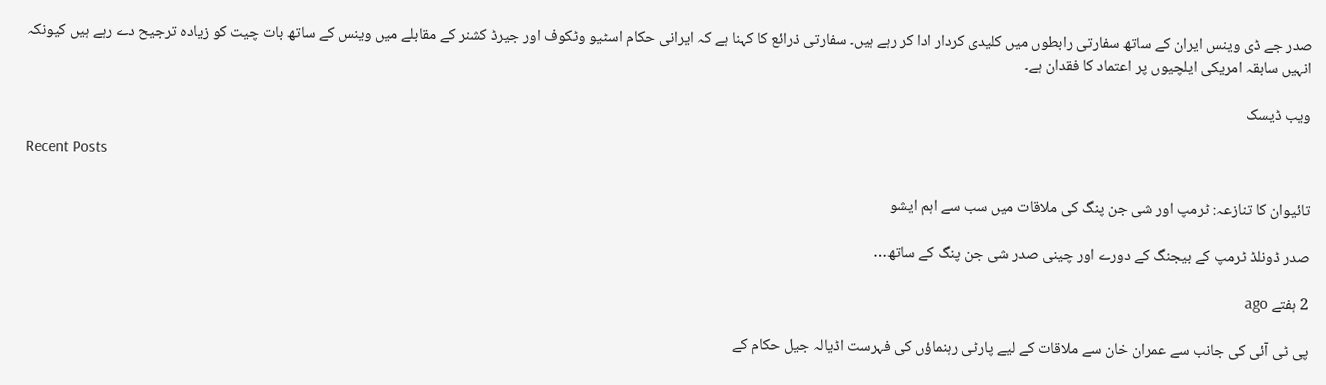صدر جے ڈی وینس ایران کے ساتھ سفارتی رابطوں میں کلیدی کردار ادا کر رہے ہیں۔ سفارتی ذرائع کا کہنا ہے کہ ایرانی حکام اسٹیو وٹکوف اور جیرڈ کشنر کے مقابلے میں وینس کے ساتھ بات چیت کو زیادہ ترجیح دے رہے ہیں کیونکہ انہیں سابقہ امریکی ایلچیوں پر اعتماد کا فقدان ہے۔

ویب ڈیسک

Recent Posts

تائیوان کا تنازعہ: ٹرمپ اور شی جن پنگ کی ملاقات میں سب سے اہم ایشو

صدر ڈونلڈ ٹرمپ کے بیجنگ کے دورے اور چینی صدر شی جن پنگ کے ساتھ…

2 ہفتے ago

پی ٹی آئی کی جانب سے عمران خان سے ملاقات کے لیے پارٹی رہنماؤں کی فہرست اڈیالہ جیل حکام کے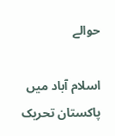حوالے

اسلام آباد میں پاکستان تحریک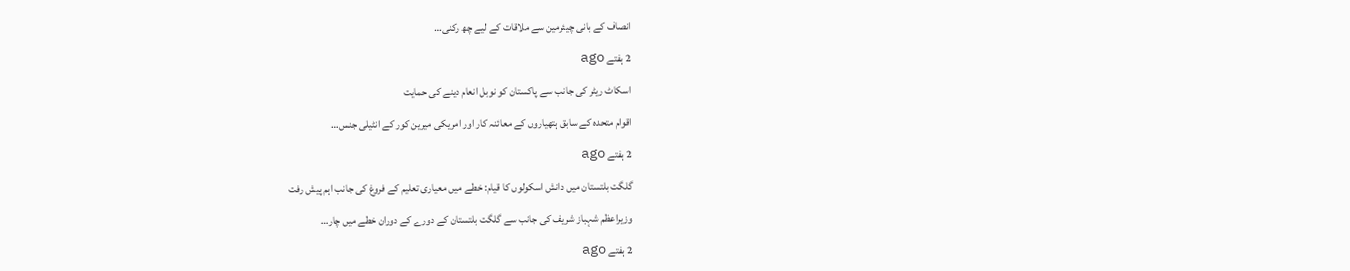انصاف کے بانی چیئرمین سے ملاقات کے لیے چھ رکنی…

2 ہفتے ago

اسکاٹ ریٹر کی جانب سے پاکستان کو نوبل انعام دینے کی حمایت

اقوام متحدہ کے سابق ہتھیاروں کے معائنہ کار اور امریکی میرین کور کے انٹیلی جنس…

2 ہفتے ago

گلگت بلتستان میں دانش اسکولوں کا قیام: خطے میں معیاری تعلیم کے فروغ کی جانب اہم پیش رفت

وزیراعظم شہباز شریف کی جانب سے گلگت بلتستان کے دورے کے دوران خطے میں چار…

2 ہفتے ago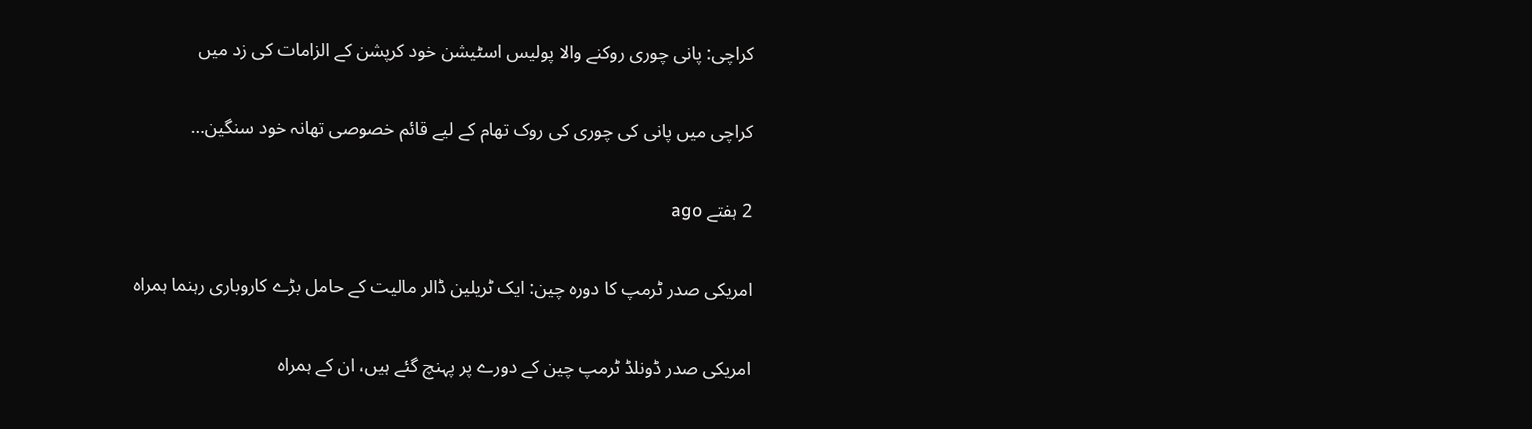کراچی: پانی چوری روکنے والا پولیس اسٹیشن خود کرپشن کے الزامات کی زد میں

کراچی میں پانی کی چوری کی روک تھام کے لیے قائم خصوصی تھانہ خود سنگین…

2 ہفتے ago

امریکی صدر ٹرمپ کا دورہ چین: ایک ٹریلین ڈالر مالیت کے حامل بڑے کاروباری رہنما ہمراہ

امریکی صدر ڈونلڈ ٹرمپ چین کے دورے پر پہنچ گئے ہیں، ان کے ہمراہ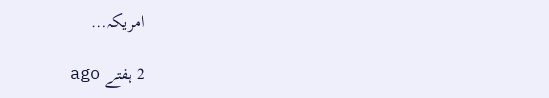امریکہ…

2 ہفتے ago